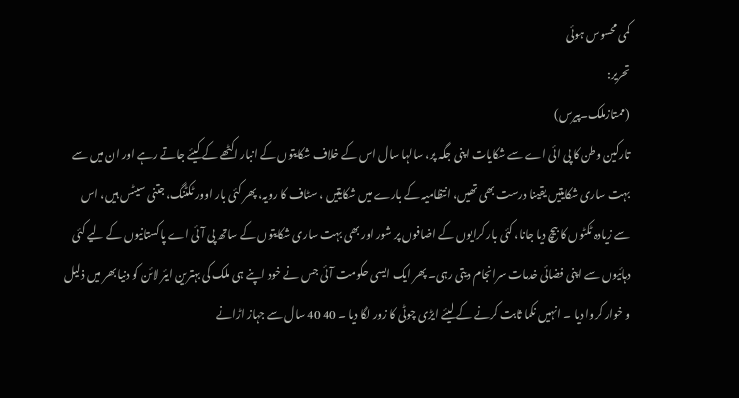کمی محسوس ہوئی
تحریر:
(ممتازملک۔پیرس)
تارکین وطن کا پی ائی اے سے شکایات اپنی جگہ پر، سالہا سال اس کے خلاف شکایتوں کے انبار اکٹھے کے کیئے جاتے رہے اور ان میں سے بہت ساری شکایتیں یقینا درست بھی تھیں، انتظامیہ کے بارے میں شکایتیں ، سٹاف کا رویہ، پھر کئی بار اوور ٹکٹنگ، جتنی سیٹس ہیں، اس سے زیادہ ٹکٹوں کا بیچ دیا جانا، کئی بار کرایوں کے اضافوں پر شور اور بھی بہت ساری شکایتوں کے ساتھ پی آئی اے پاکستانیوں کے لیے کئی دہائیوں سے اپنی فضائی خدمات سرانجام دیتی رہی۔ پھر ایک ایسی حکومت آئی جس نے خود اپنے ہی ملک کی بہترین ایئر لائن کو دنیا بھر میں ذلیل و خوار کروا دیا ۔ انہیں نکما ثابت کرنے کے لیئے ایڑی چوٹی کا زور لگا دیا ۔ 40 40 سال سے جہاز اڑانے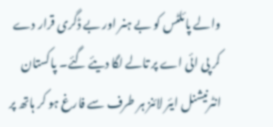والے پائلٹس کو بے ہنر اور بے ڈگری قرار دے کر پی ائی اے پر تالے لگا دیئے گئے۔ پاکستان انٹرنیشنل ایئر لائنز ہر طرف سے فارغ ہو کر ہاتھ پر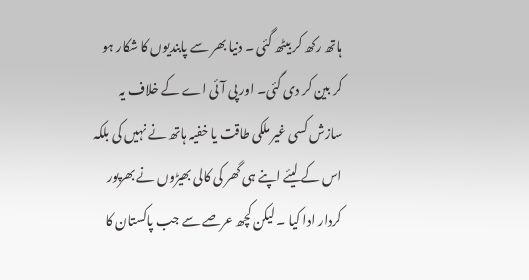ہاتھ رکھ کر بیٹھ گئی ۔ دنیا بھر سے پابندیوں کا شکار ہو کر بین کر دی گئی۔ اور پی آئی اے کے خلاف یہ سازش کسی غیر ملکی طاقت یا خفیہ ہاتھ نے نہیں کی بلکہ اس کے لیئے اپنے ہی گھر کی کالی بھیڑوں نے بھرپور کردار ادا کیا ۔ لیکن کچھ عرصے سے جب پاکستان کا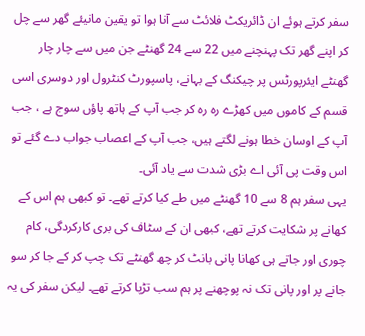سفر کرتے ہوئے ان ڈائریکٹ فلائٹ سے آنا ہوا تو یقین مانیئے گھر سے چل کر اپنے گھر تک پہنچنے میں 22 سے 24 گھنٹے جن میں سے چار چار گھنٹے ایئرپورٹس پر چیکنگ کے بہانے، پاسپورٹ کنٹرول اور دوسری اسی قسم کے کاموں میں کھڑے رہ رہ کر جب آپ کے ہاتھ پاؤں سوج ہے ، جب آپ کے اوسان خطا ہونے لگتے ہیں، جب آپ کے اعصاب جواب دے گئے تو اس وقت پی آئی اے بڑی شدت سے یاد آئی۔
یہی سفر ہم 8 سے 10 گھنٹے میں طے کیا کرتے تھے۔ تو کبھی ہم اس کے کھانے پر شکایت کرتے تھے، کبھی ان کے سٹاف کی بری کارکردگی، کام چوری اور جاتے ہی کھانا پانی بانٹ کر چھ گھنٹے تک چپ کر کے جا کر سو جانے پر اور پانی تک نہ پوچھنے پر ہم سب تڑپا کرتے تھے۔ لیکن سفر کی یہ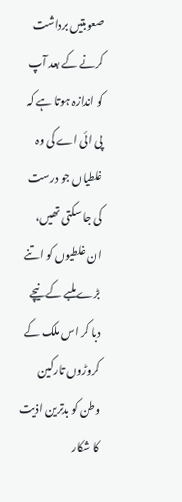صعوبتیں برداشت کرنے کے بعد آپ کو اندازہ ہوتا ہے کہ پی ائی اے کی وہ غلطیاں جو درست کی جا سکتی تھیں، ان غلطیوں کو اتنے بڑے ملبے کے نیچے دبا کر اس ملک کے کروڑوں تارکین وطن کو بدترین اذیت کا شکار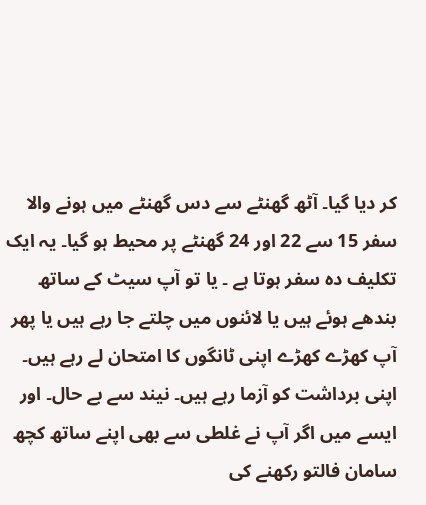کر دیا گیا۔ آٹھ گھنٹے سے دس گھنٹے میں ہونے والا سفر 15 سے 22 اور 24 گھنٹے پر محیط ہو گیا۔ یہ ایک تکلیف دہ سفر ہوتا ہے ۔ یا تو آپ سیٹ کے ساتھ بندھے ہوئے ہیں یا لائنوں میں چلتے جا رہے ہیں یا پھر آپ کھڑے کھڑے اپنی ٹانگوں کا امتحان لے رہے ہیں۔ اپنی برداشت کو آزما رہے ہیں۔ نیند سے بے حال۔ اور ایسے میں اگر آپ نے غلطی سے بھی اپنے ساتھ کچھ سامان فالتو رکھنے کی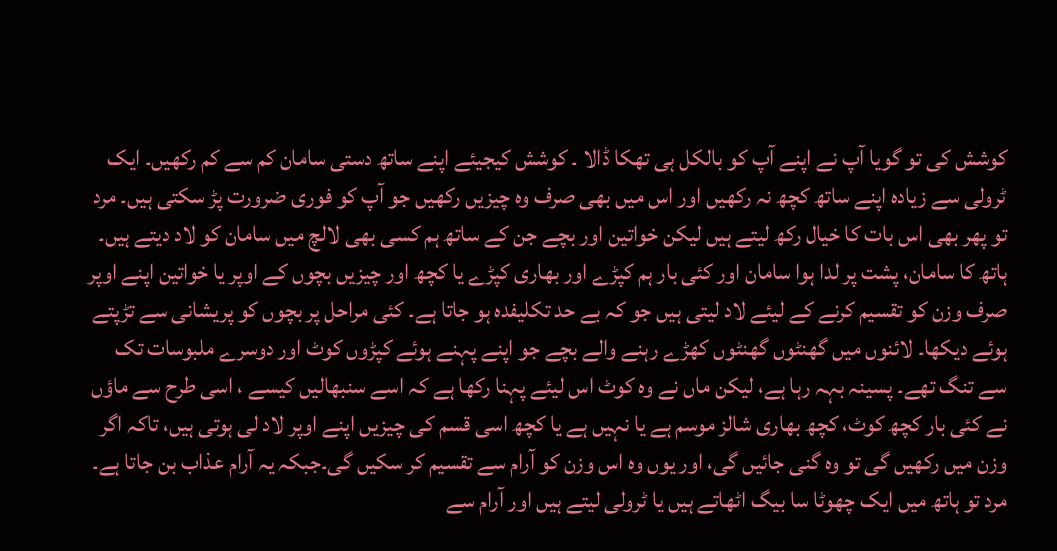کوشش کی تو گویا آپ نے اپنے آپ کو بالکل ہی تھکا ڈالا ۔ کوشش کیجیئے اپنے ساتھ دستی سامان کم سے کم رکھیں۔ ایک ٹرولی سے زیادہ اپنے ساتھ کچھ نہ رکھیں اور اس میں بھی صرف وہ چیزیں رکھیں جو آپ کو فوری ضرورت پڑ سکتی ہیں۔ مرد تو پھر بھی اس بات کا خیال رکھ لیتے ہیں لیکن خواتین اور بچے جن کے ساتھ ہم کسی بھی لالچ میں سامان کو لاد دیتے ہیں۔ ہاتھ کا سامان، پشت پر لدا ہوا سامان اور کئی بار ہم کپڑے اور بھاری کپڑے یا کچھ اور چیزیں بچوں کے اوپر یا خواتین اپنے اوپر صرف وزن کو تقسیم کرنے کے لیئے لاد لیتی ہیں جو کہ بے حد تکلیفدہ ہو جاتا ہے۔ کئی مراحل پر بچوں کو پریشانی سے تڑپتے ہوئے دیکھا۔ لائنوں میں گھنٹوں گھنٹوں کھڑے رہنے والے بچے جو اپنے پہنے ہوئے کپڑوں کوٹ اور دوسرے ملبوسات تک سے تنگ تھے۔ پسینہ بہہ رہا ہے، لیکن ماں نے وہ کوٹ اس لیئے پہنا رکھا ہے کہ اسے سنبھالیں کیسے ، اسی طرح سے ماؤں نے کئی بار کچھ کوٹ، کچھ بھاری شالز موسم ہے یا نہیں ہے یا کچھ اسی قسم کی چیزیں اپنے اوپر لاد لی ہوتی ہیں، تاکہ اگر وزن میں رکھیں گی تو وہ گنی جائیں گی، اور یوں وہ اس وزن کو آرام سے تقسیم کر سکیں گی۔جبکہ یہ آرام عذاب بن جاتا ہے۔ مرد تو ہاتھ میں ایک چھوٹا سا بیگ اٹھاتے ہیں یا ٹرولی لیتے ہیں اور آرام سے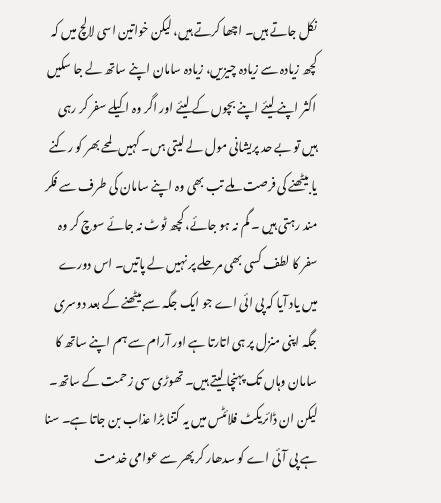نکل جاتے ہیں۔ اچھا کرتے ہیں، لیکن خواتین اسی لالچ میں کہ کچھ زیادہ سے زیادہ چیزیں، زیادہ سامان اپنے ساتھ لے جا سکیں اکثر اپنے لیئے اپنے بچوں کے لیئے اور اگر وہ اکیلے سفر کر رہی ہیں تو بے حد پریشانی مول لے لیتی ہں۔ کہیں لمحے بھر کو رکنے یا بیٹھنے کی فرصت ملے تب بھی وہ اپنے سامان کی طرف سے فکر مند رہتی ہیں ۔ گم نہ ہو جائے، کچھ ٹوٹ نہ جائے سوچ کر وہ سفر کا لطف کسی بھی مرحلے پر نہیں لے پاتیں۔ اس دورے میں یاد آیا کہ پی ائی اے جو ایک جگہ سے بیٹھنے کے بعد دوسری جگہ اپنی منزل پر ہی اتارتا ہے اور آرام سے ہم اپنے ساتھ کا سامان وہاں تک پہنچا لیتے ہیں۔ تھوڑی سی زحمت کے ساتھ۔ لیکن ان ڈائریکٹ فلائٹس میں یہ کتنا بڑا عذاب بن جاتا ہے۔ سنا ہے پی آئی اے کو سدھار کر پھر سے عوامی خدمت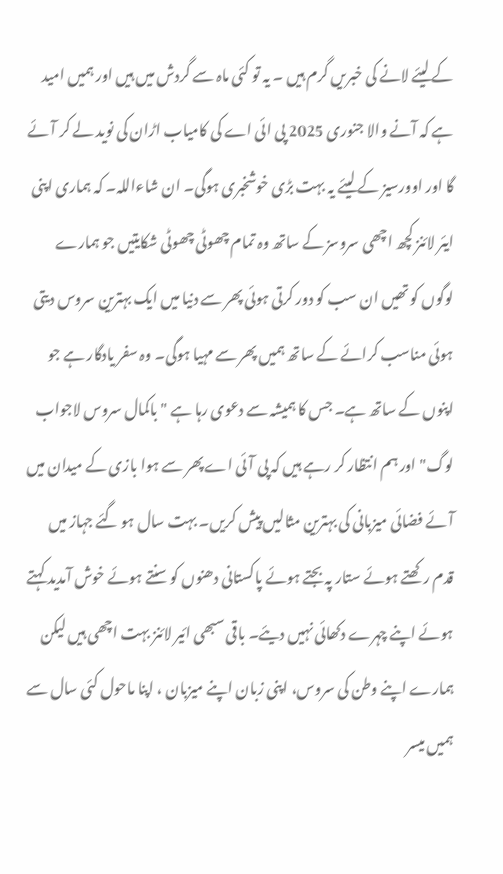کے لیئے لانے کی خبریں گرم ہیں ۔ یہ تو کئی ماہ سے گردش میں ہیں اور ہمیں امید ہے کہ آنے والا جنوری 2025 پی ائی اے کی کامیاب اڑان کی نوید لے کر آئے گا اور اوورسیز کے لیئے یہ بہت بڑی خوشخبری ہوگی۔ ان شاءاللہ۔ کہ ہماری اپنی ایئر لائنز کچھ اچھی سروسز کے ساتھ وہ تمام چھوٹی چھوٹی شکایتیں جو ہمارے لوگوں کو تھیں ان سب کو دور کرتی ہوئی پھر سے دنیا میں ایک بہترین سروس دیتی ہوئی مناسب کرائے کے ساتھ ہمیں پھر سے مہیا ہوگی۔ وہ سفر یادگار ہے جو اپنوں کے ساتھ ہے۔ جس کا ہمیشہ سے دعوی رہا ہے "باکمال سروس لاجواب لوگ" اور ہم انتظار کر رہے ہیں کہ پی آئی اے پھر سے ہوا بازی کے میدان میں آئے فضائی میزبانی کی بہترین مثالیں پیش کریں۔ بہت سال ہو گئے جہاز میں قدم رکھتے ہوئے ستار پہ بجتے ہوئے پاکستانی دھنوں کو سنتے ہوئے خوش آمدید کہتے ہوئے اپنے چہرے دکھائی نہیں دیئے۔ باقی سبھی ائیر لائنز بہت اچھی ہیں لیکن ہمارے اپنے وطن کی سروس، اپنی زبان اپنے میزبان ، اپنا ماحول کئی سال سے ہمیں میسر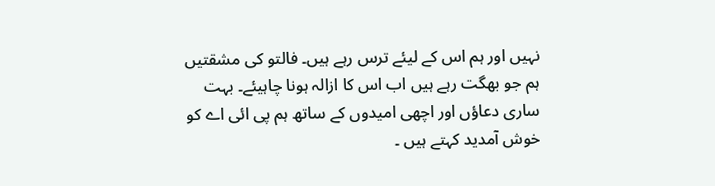نہیں اور ہم اس کے لیئے ترس رہے ہیں۔ فالتو کی مشقتیں ہم جو بھگت رہے ہیں اب اس کا ازالہ ہونا چاہیئے۔ بہت ساری دعاؤں اور اچھی امیدوں کے ساتھ ہم پی ائی اے کو خوش آمدید کہتے ہیں ۔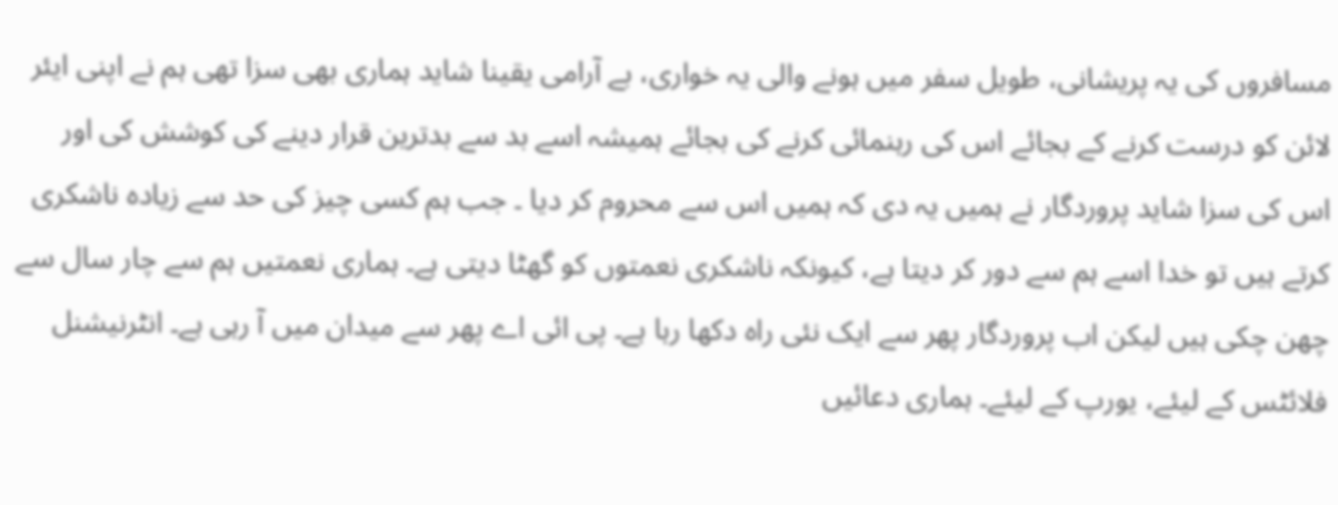مسافروں کی یہ پریشانی، طویل سفر میں ہونے والی یہ خواری، بے آرامی یقینا شاید ہماری بھی سزا تھی ہم نے اپنی ایئر لائن کو درست کرنے کے بجائے اس کی رہنمائی کرنے کی بجائے ہمیشہ اسے بد سے بدترین قرار دینے کی کوشش کی اور اس کی سزا شاید پروردگار نے ہمیں یہ دی کہ ہمیں اس سے محروم کر دیا ۔ جب ہم کسی چیز کی حد سے زیادہ ناشکری کرتے ہیں تو خدا اسے ہم سے دور کر دیتا ہے، کیونکہ ناشکری نعمتوں کو گھٹا دیتی ہے۔ ہماری نعمتیں ہم سے چار سال سے چھن چکی ہیں لیکن اب پروردگار پھر سے ایک نئی راہ دکھا رہا ہے۔ پی ائی اے پھر سے میدان میں آ رہی ہے۔ انٹرنیشنل فلائٹس کے لیئے، یورپ کے لیئے۔ ہماری دعائیں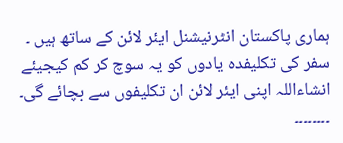ہماری پاکستان انٹرنیشنل ایئر لائن کے ساتھ ہیں ۔ سفر کی تکلیفدہ یادوں کو یہ سوچ کر کم کیجیئے انشاءاللہ اپنی ایئر لائن ان تکلیفوں سے بچائے گی۔
۔۔۔۔۔۔۔۔